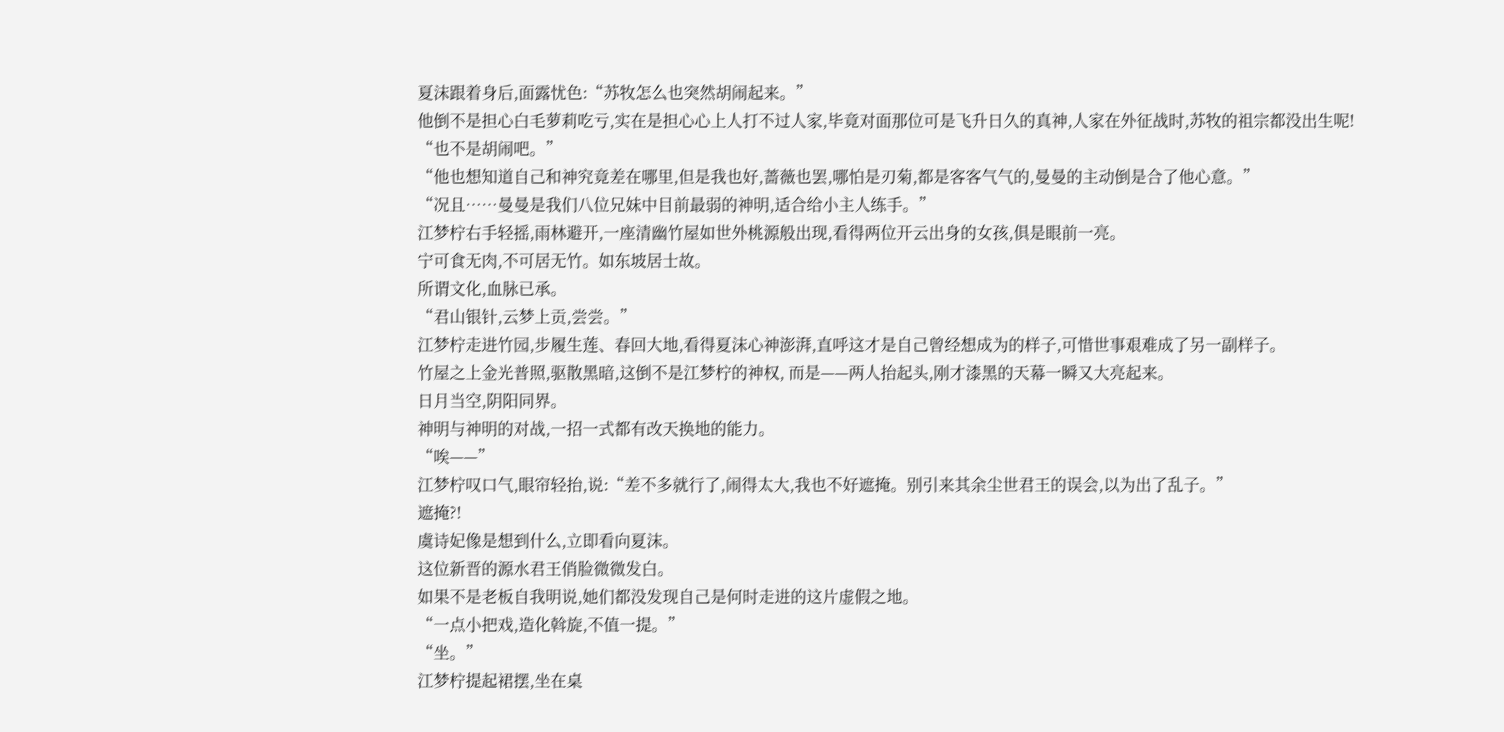夏沫跟着身后,面露忧色:“苏牧怎么也突然胡闹起来。”
他倒不是担心白毛萝莉吃亏,实在是担心心上人打不过人家,毕竟对面那位可是飞升日久的真神,人家在外征战时,苏牧的祖宗都没出生呢!
“也不是胡闹吧。”
“他也想知道自己和神究竟差在哪里,但是我也好,蔷薇也罢,哪怕是刃菊,都是客客气气的,曼曼的主动倒是合了他心意。”
“况且……曼曼是我们八位兄妹中目前最弱的神明,适合给小主人练手。”
江梦柠右手轻摇,雨林避开,一座清幽竹屋如世外桃源般出现,看得两位开云出身的女孩,俱是眼前一亮。
宁可食无肉,不可居无竹。如东坡居士故。
所谓文化,血脉已承。
“君山银针,云梦上贡,尝尝。”
江梦柠走进竹园,步履生莲、春回大地,看得夏沫心神澎湃,直呼这才是自己曾经想成为的样子,可惜世事艰难成了另一副样子。
竹屋之上金光普照,驱散黑暗,这倒不是江梦柠的神权, 而是——两人抬起头,刚才漆黑的天幕一瞬又大亮起来。
日月当空,阴阳同界。
神明与神明的对战,一招一式都有改天换地的能力。
“唉——”
江梦柠叹口气,眼帘轻抬,说:“差不多就行了,闹得太大,我也不好遮掩。别引来其余尘世君王的误会,以为出了乱子。”
遮掩?!
虞诗妃像是想到什么,立即看向夏沫。
这位新晋的源水君王俏脸微微发白。
如果不是老板自我明说,她们都没发现自己是何时走进的这片虚假之地。
“一点小把戏,造化斡旋,不值一提。”
“坐。”
江梦柠提起裙摆,坐在桌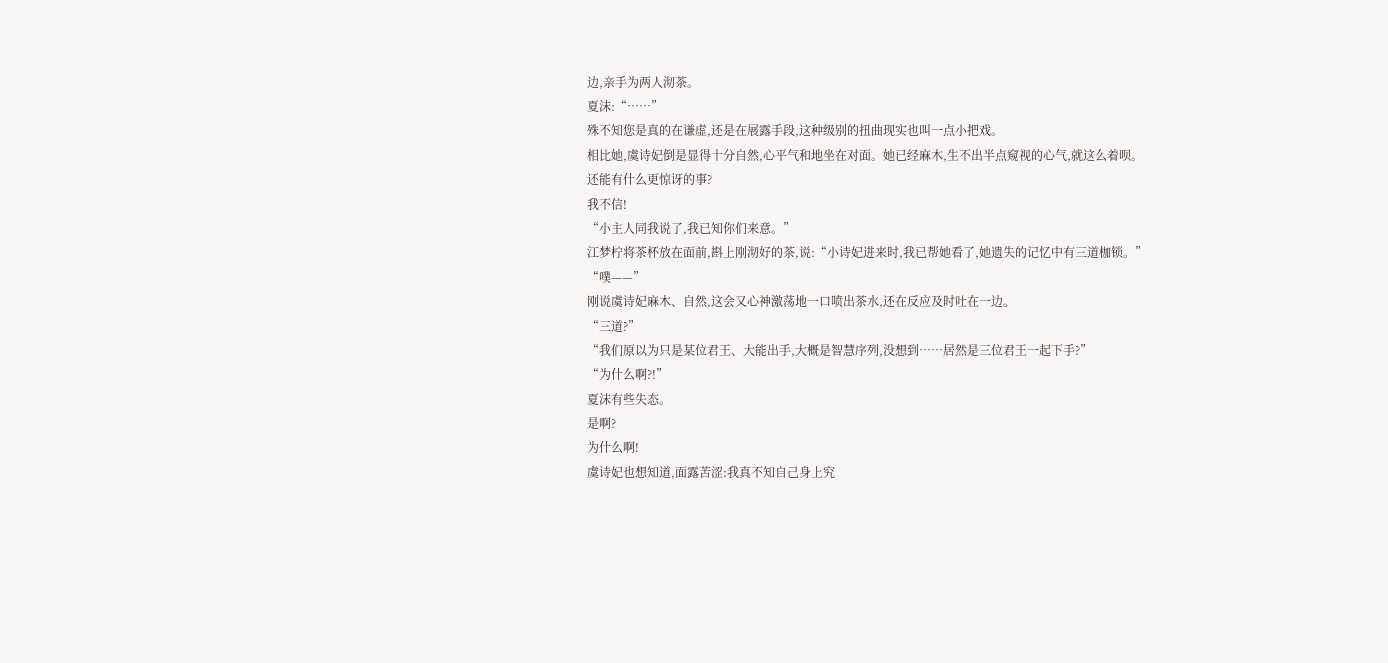边,亲手为两人沏茶。
夏沫:“……”
殊不知您是真的在谦虚,还是在展露手段,这种级别的扭曲现实也叫一点小把戏。
相比她,虞诗妃倒是显得十分自然,心平气和地坐在对面。她已经麻木,生不出半点窥视的心气,就这么着呗。
还能有什么更惊讶的事?
我不信!
“小主人同我说了,我已知你们来意。”
江梦柠将茶杯放在面前,斟上刚沏好的茶,说:“小诗妃进来时,我已帮她看了,她遗失的记忆中有三道枷锁。”
“噗——”
刚说虞诗妃麻木、自然,这会又心神激荡地一口喷出茶水,还在反应及时吐在一边。
“三道?”
“我们原以为只是某位君王、大能出手,大概是智慧序列,没想到……居然是三位君王一起下手?”
“为什么啊?!”
夏沫有些失态。
是啊?
为什么啊!
虞诗妃也想知道,面露苦涩:我真不知自己身上究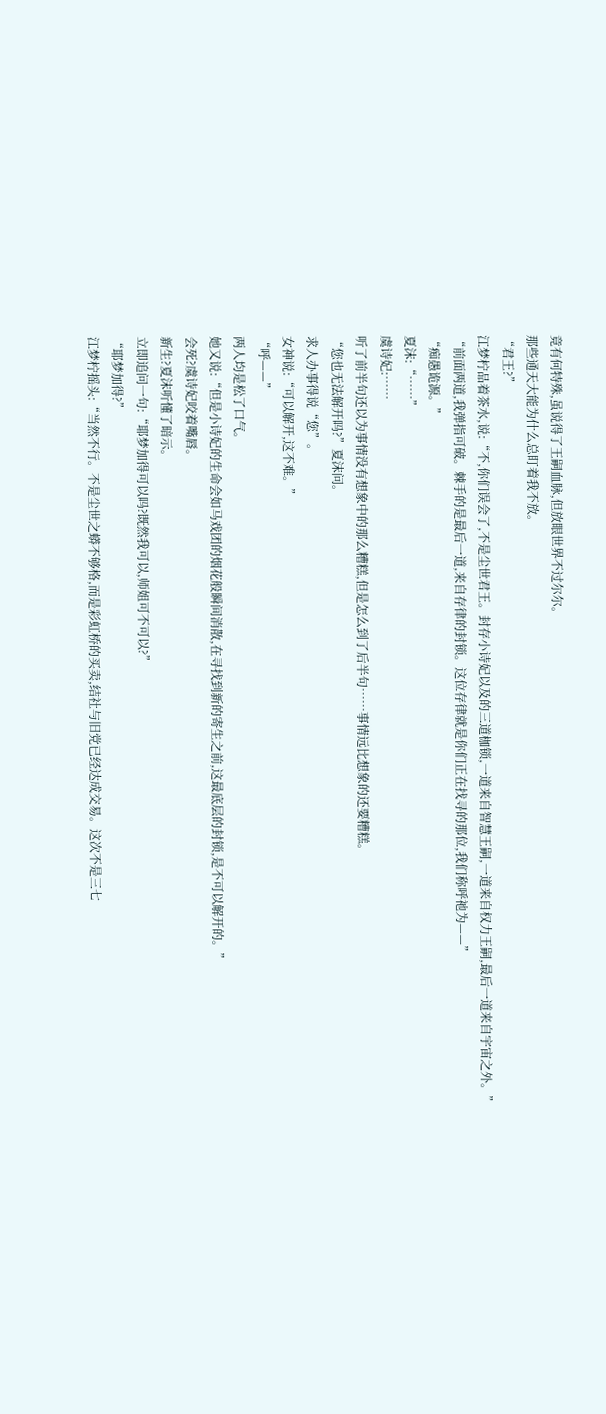竟有何特殊,虽说得了王嗣血脉,但放眼世界不过尔尔。
那些通天大能为什么总盯着我不放。
“君王?”
江梦柠品着茶水,说:“不,你们误会了,不是尘世君王。封存小诗妃以及的三道枷锁,一道来自智慧王嗣,一道来自权力王嗣,最后一道来自宇宙之外。”
“前面两道,我弹指可破。棘手的是最后一道,来自存律的封锁。这位存律就是你们正在找寻的那位,我们称呼祂为——”
“痴愚诡源。”
夏沫:“……”
虞诗妃:……
听了前半句还以为事情没有想象中的那么糟糕,但是怎么到了后半句……事情远比想象的还要糟糕。
“您也无法解开吗?”夏沫问。
求人办事得说“您”。
女神说:“可以解开,这不难。”
“呼——”
两人均是松了口气。
她又说:“但是小诗妃的生命会如马戏团的烟花般瞬间消散,在寻找到新的寄生之前,这最底层的封锁,是不可以解开的。”
会死?虞诗妃咬着嘴唇。
新生?夏沫听懂了暗示。
立即追问一句:“耶梦加得可以吗?既然我可以,师姐可不可以?”
“耶梦加得?”
江梦柠摇头:“当然不行。不是尘世之蟒不够格,而是彩虹桥的买卖,结社与旧党已经达成交易。这次不是三七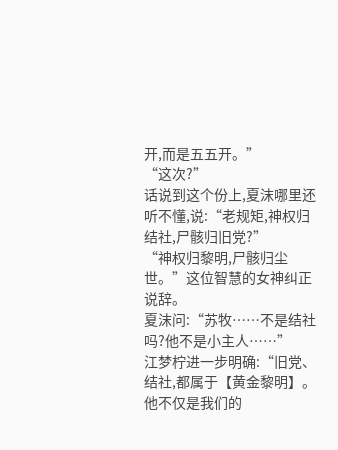开,而是五五开。”
“这次?”
话说到这个份上,夏沫哪里还听不懂,说:“老规矩,神权归结社,尸骸归旧党?”
“神权归黎明,尸骸归尘世。”这位智慧的女神纠正说辞。
夏沫问:“苏牧……不是结社吗?他不是小主人……”
江梦柠进一步明确:“旧党、结社,都属于【黄金黎明】。他不仅是我们的